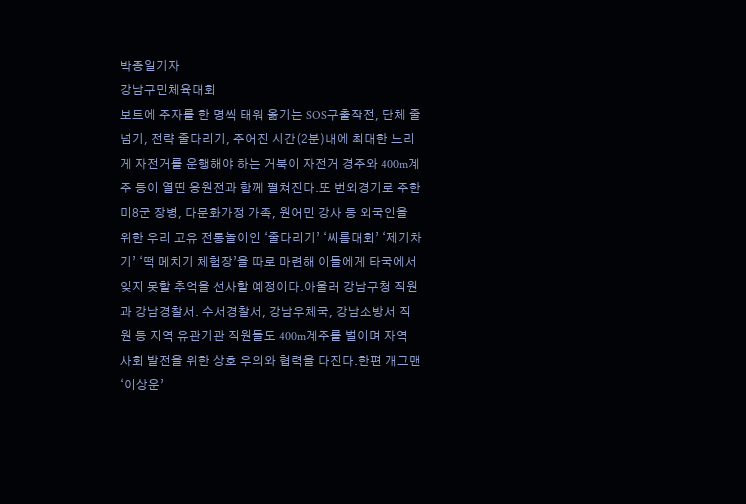박종일기자
강남구민체육대회
보트에 주자를 한 명씩 태워 옮기는 SOS구출작전, 단체 줄넘기, 전략 줄다리기, 주어진 시간(2분)내에 최대한 느리게 자전거를 운행해야 하는 거북이 자전거 경주와 400m계주 등이 열띤 응원전과 함께 펼쳐진다.또 번외경기로 주한 미8군 장병, 다문화가정 가족, 원어민 강사 등 외국인을 위한 우리 고유 전통놀이인 ‘줄다리기’ ‘씨름대회’ ‘제기차기’ ‘떡 메치기 체험장’을 따로 마련해 이들에게 타국에서 잊지 못할 추억을 선사할 예정이다.아울러 강남구청 직원과 강남경찰서. 수서경찰서, 강남우체국, 강남소방서 직원 등 지역 유관기관 직원들도 400m계주를 벌이며 자역 사회 발전을 위한 상호 우의와 협력을 다진다.한편 개그맨 ‘이상운’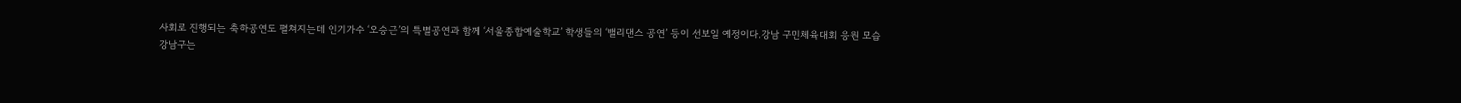사회로 진행되는 축하공연도 펼쳐지는데 인기가수 ‘오승근’의 특별공연과 함께 ‘서울종합예술학교’ 학생들의 ‘밸리댄스 공연’ 등이 선보일 예정이다.강남 구민체육대회 응원 모습
강남구는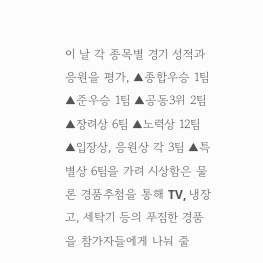이 날 각 종목별 경기 성적과 응원을 평가, ▲종합우승 1팀 ▲준우승 1팀 ▲공동3위 2팀 ▲장려상 6팀 ▲노력상 12팀 ▲입장상, 응원상 각 3팀 ▲특별상 6팀을 가려 시상함은 물론 경품추첨을 통해 TV, 냉장고, 세탁기 등의 푸짐한 경품을 참가자들에게 나눠 줄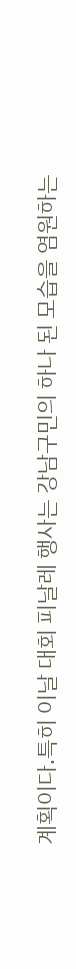계획이다.특히 이날 대회 피날레 행사는 강남구민의 하나 된 모습을 염원하는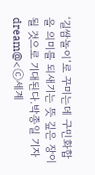‘길쌈놀이’로 꾸미는데 구민화합을 의미를 되새기는 뜻 깊은 장이 될 것으로 기대된다.박종일 기자 dream@<ⓒ세계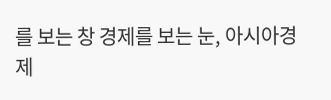를 보는 창 경제를 보는 눈, 아시아경제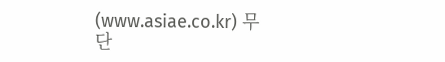(www.asiae.co.kr) 무단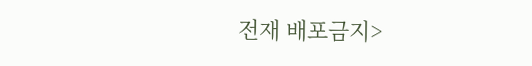전재 배포금지>